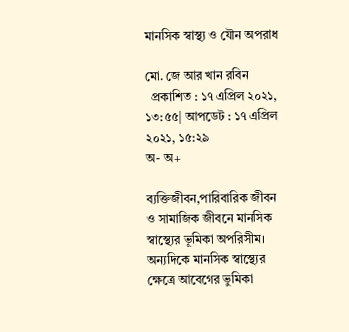মানসিক স্বাস্থ্য ও যৌন অপরাধ

মো. জে আর খান রবিন
  প্রকাশিত : ১৭ এপ্রিল ২০২১, ১৩:৫৫| আপডেট : ১৭ এপ্রিল ২০২১, ১৫:২৯
অ- অ+

ব্যক্তিজীবন,পারিবারিক জীবন ও সামাজিক জীবনে মানসিক স্বাস্থ্যের ভূমিকা অপরিসীম। অন্যদিকে মানসিক স্বাস্থ্যের ক্ষেত্রে আবেগের ভুমিকা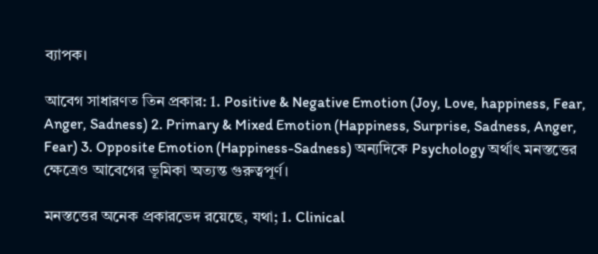ব্যাপক।

আবেগ সাধারণত তিন প্রকার: 1. Positive & Negative Emotion (Joy, Love, happiness, Fear, Anger, Sadness) 2. Primary & Mixed Emotion (Happiness, Surprise, Sadness, Anger, Fear) 3. Opposite Emotion (Happiness-Sadness) অন্যদিকে Psychology অর্থাৎ মনস্তত্তের ক্ষেত্রেও আবেগের ভূমিকা অত্যন্ত গুরুত্বপূর্ণ।

মনস্তত্তের অনেক প্রকারভেদ রয়েছে, যথা; 1. Clinical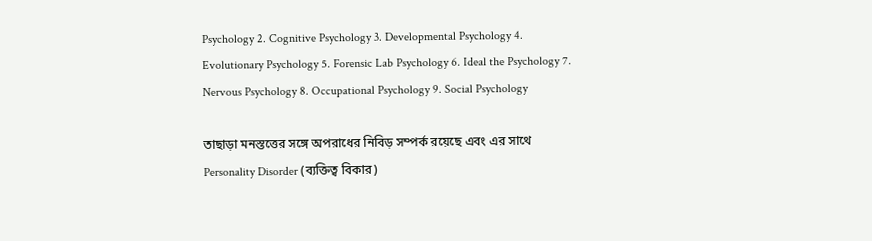Psychology 2. Cognitive Psychology 3. Developmental Psychology 4. Evolutionary Psychology 5. Forensic Lab Psychology 6. Ideal the Psychology 7. Nervous Psychology 8. Occupational Psychology 9. Social Psychology

তাছাড়া মনস্তত্তের সঙ্গে অপরাধের নিবিড় সম্পর্ক রয়েছে এবং এর সাথে Personality Disorder (ব্যক্তিত্ব বিকার)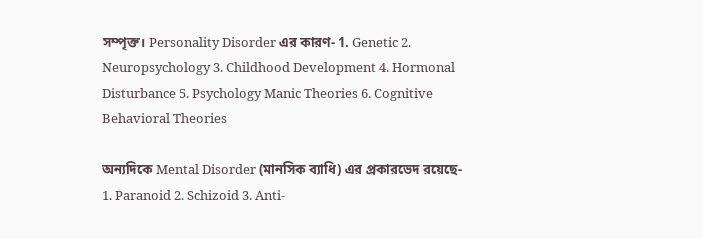সম্পৃক্ত। Personality Disorder এর কারণ- 1. Genetic 2. Neuropsychology 3. Childhood Development 4. Hormonal Disturbance 5. Psychology Manic Theories 6. Cognitive Behavioral Theories

অন্যদিকে Mental Disorder (মানসিক ব্যাধি) এর প্রকারভেদ রয়েছে- 1. Paranoid 2. Schizoid 3. Anti-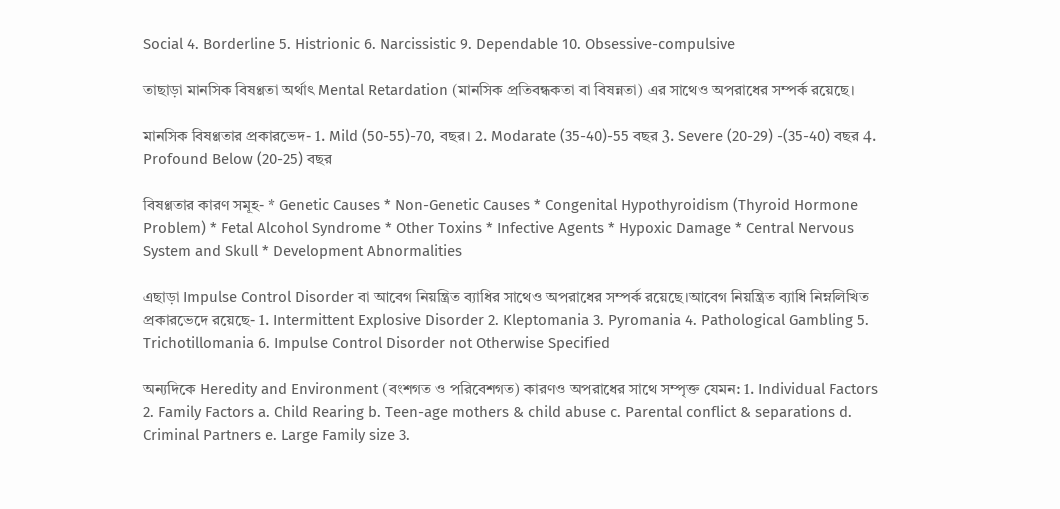Social 4. Borderline 5. Histrionic 6. Narcissistic 9. Dependable 10. Obsessive-compulsive

তাছাড়া মানসিক বিষণ্ণতা অর্থাৎ Mental Retardation (মানসিক প্রতিবন্ধকতা বা বিষন্নতা) এর সাথেও অপরাধের সম্পর্ক রয়েছে।

মানসিক বিষণ্ণতার প্রকারভেদ- 1. Mild (50-55)-70, বছর। 2. Modarate (35-40)-55 বছর 3. Severe (20-29) -(35-40) বছর 4. Profound Below (20-25) বছর

বিষণ্ণতার কারণ সমূহ- * Genetic Causes * Non-Genetic Causes * Congenital Hypothyroidism (Thyroid Hormone Problem) * Fetal Alcohol Syndrome * Other Toxins * Infective Agents * Hypoxic Damage * Central Nervous System and Skull * Development Abnormalities

এছাড়া Impulse Control Disorder বা আবেগ নিয়ন্ত্রিত ব্যাধির সাথেও অপরাধের সম্পর্ক রয়েছে।আবেগ নিয়ন্ত্রিত ব্যাধি নিম্নলিখিত প্রকারভেদে রয়েছে- 1. Intermittent Explosive Disorder 2. Kleptomania 3. Pyromania 4. Pathological Gambling 5. Trichotillomania 6. Impulse Control Disorder not Otherwise Specified

অন্যদিকে Heredity and Environment (বংশগত ও পরিবেশগত) কারণও অপরাধের সাথে সম্পৃক্ত যেমন: 1. Individual Factors 2. Family Factors a. Child Rearing b. Teen-age mothers & child abuse c. Parental conflict & separations d. Criminal Partners e. Large Family size 3.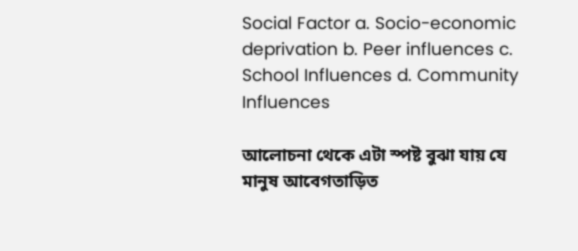Social Factor a. Socio-economic deprivation b. Peer influences c. School Influences d. Community Influences

আলোচনা থেকে এটা স্পষ্ট বুঝা যায় যে মানুষ আবেগতাড়িত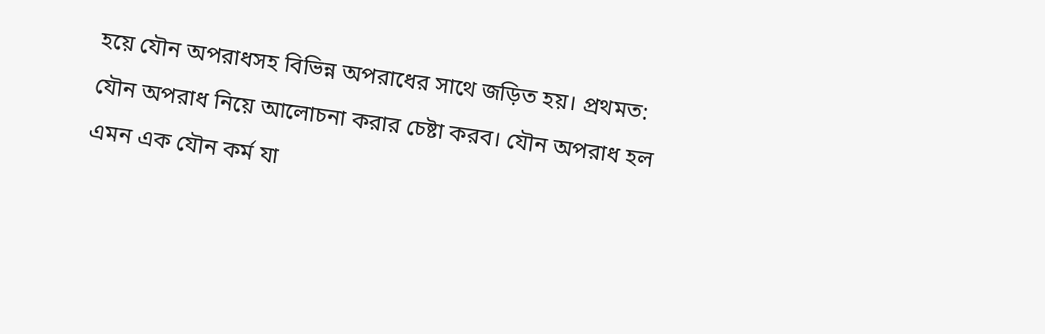হয়ে যৌন অপরাধসহ বিভিন্ন অপরাধের সাথে জড়িত হয়। প্রথমত: যৌন অপরাধ নিয়ে আলোচনা করার চেষ্টা করব। যৌন অপরাধ হল এমন এক যৌন কর্ম যা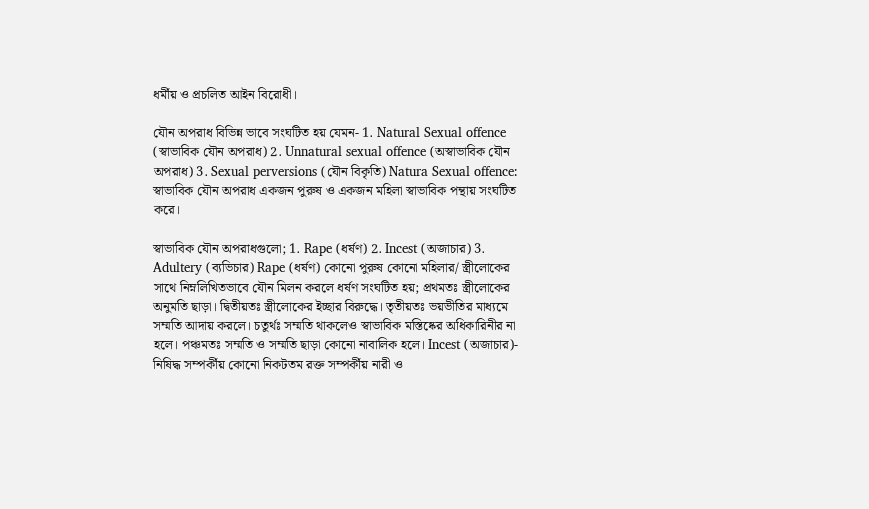ধর্মীয় ও প্রচলিত আইন বিরোধী।

যৌন অপরাধ বিভিন্ন ভাবে সংঘটিত হয় যেমন- 1. Natural Sexual offence (স্বাভাবিক যৌন অপরাধ) 2. Unnatural sexual offence (অস্বাভাবিক যৌন অপরাধ) 3. Sexual perversions (যৌন বিকৃতি) Natura Sexual offence: স্বাভাবিক যৌন অপরাধ একজন পুরুষ ও একজন মহিলা স্বাভাবিক পন্থায় সংঘটিত করে।

স্বাভাবিক যৌন অপরাধগুলো; 1. Rape (ধর্ষণ) 2. Incest (অজাচার) 3. Adultery (ব্যভিচার) Rape (ধর্ষণ) কোনো পুরুষ কোনো মহিলার/ স্ত্রীলোকের সাথে নিম্নলিখিতভাবে যৌন মিলন করলে ধর্ষণ সংঘটিত হয়; প্রথমতঃ স্ত্রীলোকের অনুমতি ছাড়া। দ্বিতীয়তঃ স্ত্রীলোকের ইচ্ছার বিরুদ্ধে। তৃতীয়তঃ ভয়ভীতির মাধ্যমে সম্মতি আদায় করলে। চতুর্থঃ সম্মতি থাকলেও স্বাভাবিক মস্তিষ্কের অধিকারিনীর না হলে। পঞ্চমতঃ সম্মতি ও সম্মতি ছাড়া কোনো নাবালিক হলে। Incest (অজাচার)- নিষিদ্ধ সম্পর্কীয় কোনো নিকটতম রক্ত সম্পর্কীয় নারী ও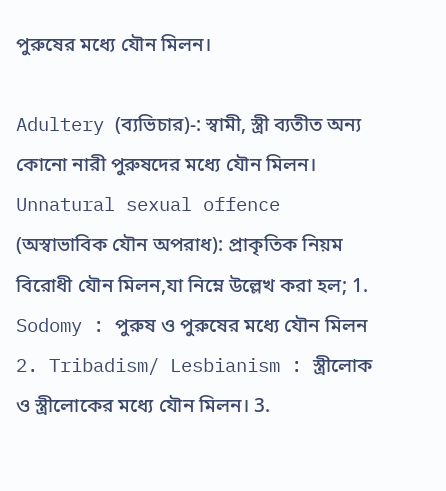পুরুষের মধ্যে যৌন মিলন।

Adultery (ব্যভিচার)-: স্বামী, স্ত্রী ব্যতীত অন্য কোনো নারী পুরুষদের মধ্যে যৌন মিলন। Unnatural sexual offence (অস্বাভাবিক যৌন অপরাধ): প্রাকৃতিক নিয়ম বিরোধী যৌন মিলন,যা নিম্নে উল্লেখ করা হল; 1. Sodomy : পুরুষ ও পুরুষের মধ্যে যৌন মিলন 2. Tribadism/ Lesbianism : স্ত্রীলোক ও স্ত্রীলোকের মধ্যে যৌন মিলন। 3.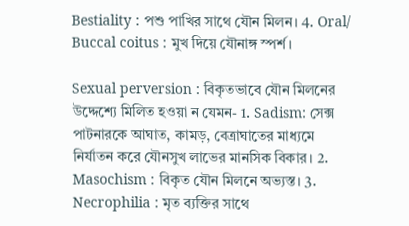Bestiality : পশু পাখির সাথে যৌন মিলন। 4. Oral/ Buccal coitus : মুখ দিয়ে যৌনাঙ্গ স্পর্শ।

Sexual perversion : বিকৃতভাবে যৌন মিলনের উদ্দেশ্যে মিলিত হওয়া ন যেমন- 1. Sadism: সেক্স পাটনারকে আঘাত, কামড়, বেত্রাঘাতের মাধ্যমে নির্যাতন করে যৌনসুখ লাভের মানসিক বিকার। 2. Masochism : বিকৃত যৌন মিলনে অভ্যস্ত। 3. Necrophilia : মৃত ব্যক্তির সাথে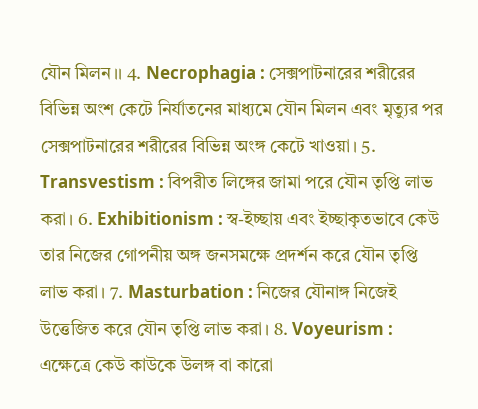যৌন মিলন।। 4. Necrophagia : সেক্সপাটনারের শরীরের বিভিন্ন অংশ কেটে নির্যাতনের মাধ্যমে যৌন মিলন এবং মৃত্যুর পর সেক্সপাটনারের শরীরের বিভিন্ন অংঙ্গ কেটে খাওয়া। 5. Transvestism : বিপরীত লিঙ্গের জামা পরে যৌন তৃপ্তি লাভ করা। 6. Exhibitionism : স্ব-ইচ্ছায় এবং ইচ্ছাকৃতভাবে কেউ তার নিজের গোপনীয় অঙ্গ জনসমক্ষে প্রদর্শন করে যৌন তৃপ্তি লাভ করা। 7. Masturbation : নিজের যৌনাঙ্গ নিজেই উত্তেজিত করে যৌন তৃপ্তি লাভ করা। 8. Voyeurism : এক্ষেত্রে কেউ কাউকে উলঙ্গ বা কারো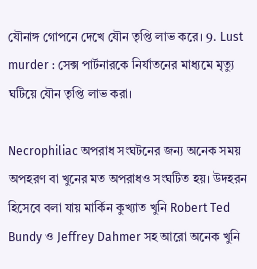যৌনাঙ্গ গোপনে দেখে যৌন তৃপ্তি লাভ করে। 9. Lust murder : সেক্স পার্টনারকে নির্যাতনের মাধ্যমে মৃত্যু ঘটিয়ে যৌন তৃপ্তি লাভ করা।

Necrophiliac অপরাধ সংঘটনের জন্য অনেক সময় অপহরণ বা খুনের মত অপরাধও সংঘটিত হয়। উদহরন হিসেবে বলা যায় মার্কিন কুখ্যাত খুনি Robert Ted Bundy ও Jeffrey Dahmer সহ আরো অনেক খুনি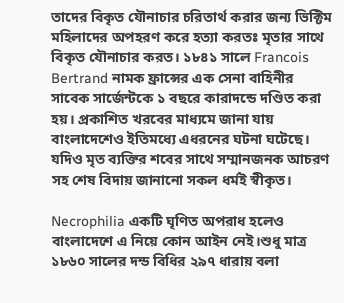তাদের বিকৃত যৌনাচার চরিতার্থ করার জন্য ভিক্টিম মহিলাদের অপহরণ করে হত্যা করতঃ মৃতার সাথে বিকৃত যৌনাচার করত। ১৮৪১ সালে Francois Bertrand নামক ফ্রান্সের এক সেনা বাহিনীর সাবেক সার্জেন্টকে ১ বছরে কারাদন্ডে দণ্ডিত করা হয়। প্রকাশিত খরবের মাধ্যমে জানা যায় বাংলাদেশেও ইতিমধ্যে এধরনের ঘটনা ঘটেছে। যদিও মৃত ব্যক্তির শবের সাথে সম্মানজনক আচরণ সহ শেষ বিদায় জানানো সকল ধর্মই স্বীকৃত।

Necrophilia একটি ঘৃণিত অপরাধ হলেও বাংলাদেশে এ নিয়ে কোন আইন নেই।শুধু মাত্র ১৮৬০ সালের দন্ড বিধির ২৯৭ ধারায় বলা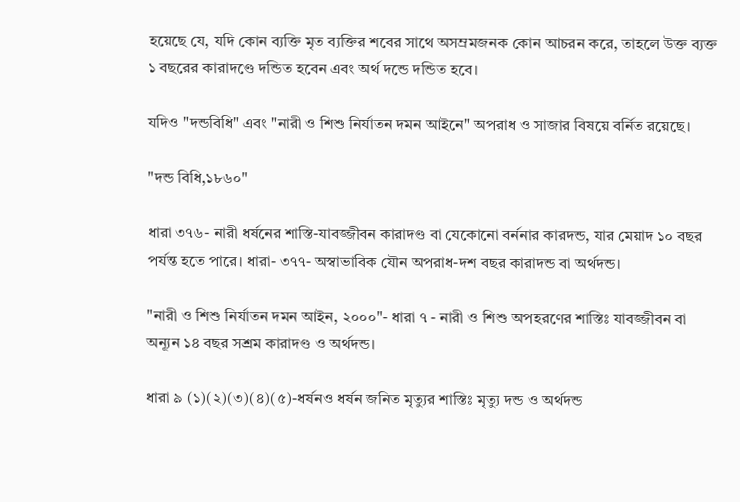হয়েছে যে, যদি কোন ব্যক্তি মৃত ব্যক্তির শবের সাথে অসম্রমজনক কোন আচরন করে, তাহলে উক্ত ব্যক্ত ১ বছরের কারাদণ্ডে দন্ডিত হবেন এবং অর্থ দন্ডে দন্ডিত হবে।

যদিও "দন্ডবিধি" এবং "নারী ও শিশু নির্যাতন দমন আইনে" অপরাধ ও সাজার বিষয়ে বর্নিত রয়েছে।

"দন্ড বিধি,১৮৬০"

ধারা ৩৭৬- নারী ধর্ষনের শাস্তি-যাবজ্জীবন কারাদণ্ড বা যেকোনো বর্ননার কারদন্ড, যার মেয়াদ ১০ বছর পর্যন্ত হতে পারে। ধারা- ৩৭৭- অস্বাভাবিক যৌন অপরাধ-দশ বছর কারাদন্ড বা অর্থদন্ড।

"নারী ও শিশু নির্যাতন দমন আইন, ২০০০"- ধারা ৭ - নারী ও শিশু অপহরণের শাস্তিঃ যাবজ্জীবন বা অন্যূন ১৪ বছর সশ্রম কারাদণ্ড ও অর্থদন্ড।

ধারা ৯ (১)(২)(৩)(৪)(৫)-ধর্ষনও ধর্ষন জনিত মৃত্যুর শাস্তিঃ মৃত্যু দন্ড ও অর্থদন্ড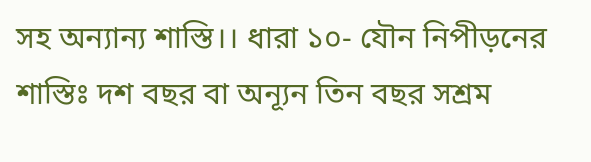সহ অন্যান্য শাস্তি।। ধারা ১০- যৌন নিপীড়নের শাস্তিঃ দশ বছর বা অন্যূন তিন বছর সশ্রম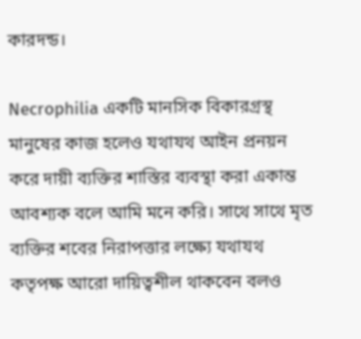কারদন্ড।

Necrophilia একটি মানসিক বিকারগ্রস্থ মানুষের কাজ হলেও যথাযথ আইন প্রনয়ন করে দায়ী ব্যক্তির শাস্তির ব্যবস্থা করা একান্ত আবশ্যক বলে আমি মনে করি। সাথে সাথে মৃত ব্যক্তির শবের নিরাপত্তার লক্ষ্যে যথাযথ কতৃপক্ষ আরো দায়িত্বশীল থাকবেন বলও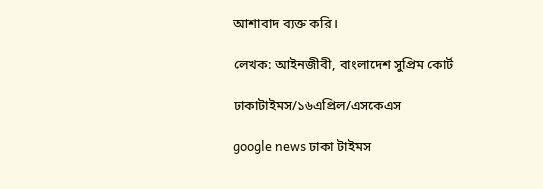আশাবাদ ব্যক্ত করি।

লেখক: আইনজীবী, বাংলাদেশ সুপ্রিম কোর্ট

ঢাকাটাইমস/১৬এপ্রিল/এসকেএস

google news ঢাকা টাইমস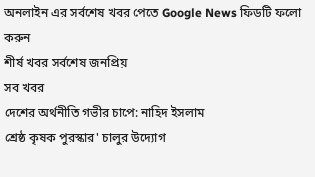অনলাইন এর সর্বশেষ খবর পেতে Google News ফিডটি ফলো করুন
শীর্ষ খবর সর্বশেষ জনপ্রিয়
সব খবর
দেশের অর্থনীতি গভীর চাপে: নাহিদ ইসলাম
শ্রেষ্ঠ কৃষক পুরস্কার' চালুর উদ্যোগ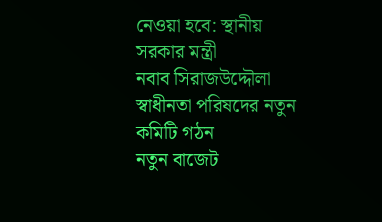নেওয়া হবে: স্থানীয় সরকার মন্ত্রী
নবাব সিরাজউদ্দৌলা স্বাধীনতা পরিষদের নতুন কমিটি গঠন
নতুন বাজেট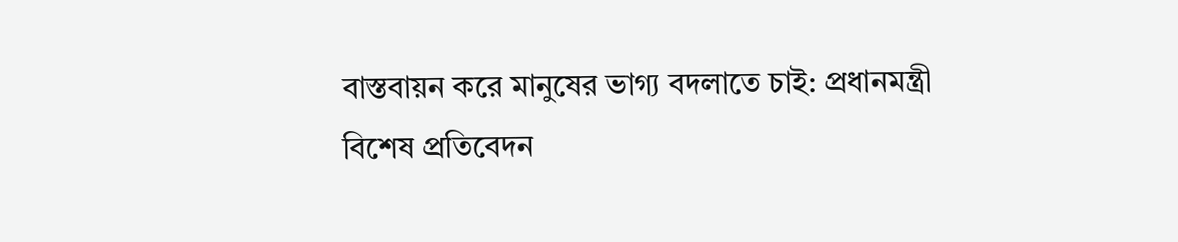বাস্তবায়ন করে মানুষের ভাগ্য বদলাতে চাই: প্রধানমন্ত্রী
বিশেষ প্রতিবেদন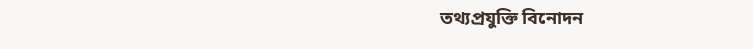তথ্যপ্রযুক্তি বিনোদন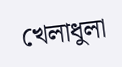খেলাধুলা